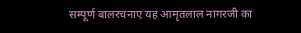सम्पूर्ण बालरचनाए यह आमृतलाल नागरजी का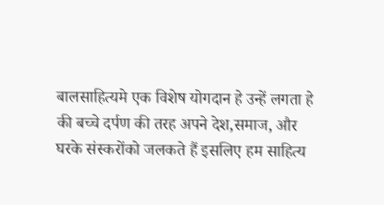बालसाहित्यमे एक विशेष योगदान हे उन्हें लगता हे की बच्चे दर्पण की तरह अपने देश,समाज, और घरके संस्करोंको जलकते हैं इसलिए हम साहित्य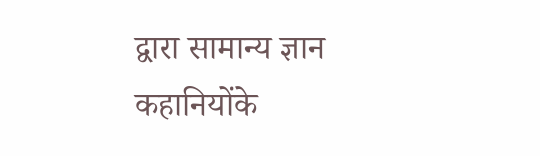द्वारा सामान्य ज्ञान कहानियोंके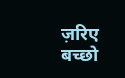ज़रिए बच्छो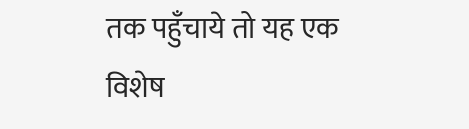तक पहुँचाये तो यह एक विशेष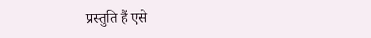प्रस्तुति हैं एसे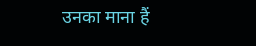उनका माना हैं